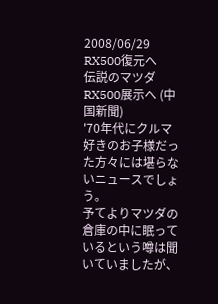2008/06/29
RX500復元へ
伝説のマツダRX500展示へ (中国新聞)
'70年代にクルマ好きのお子様だった方々には堪らないニュースでしょう。
予てよりマツダの倉庫の中に眠っているという噂は聞いていましたが、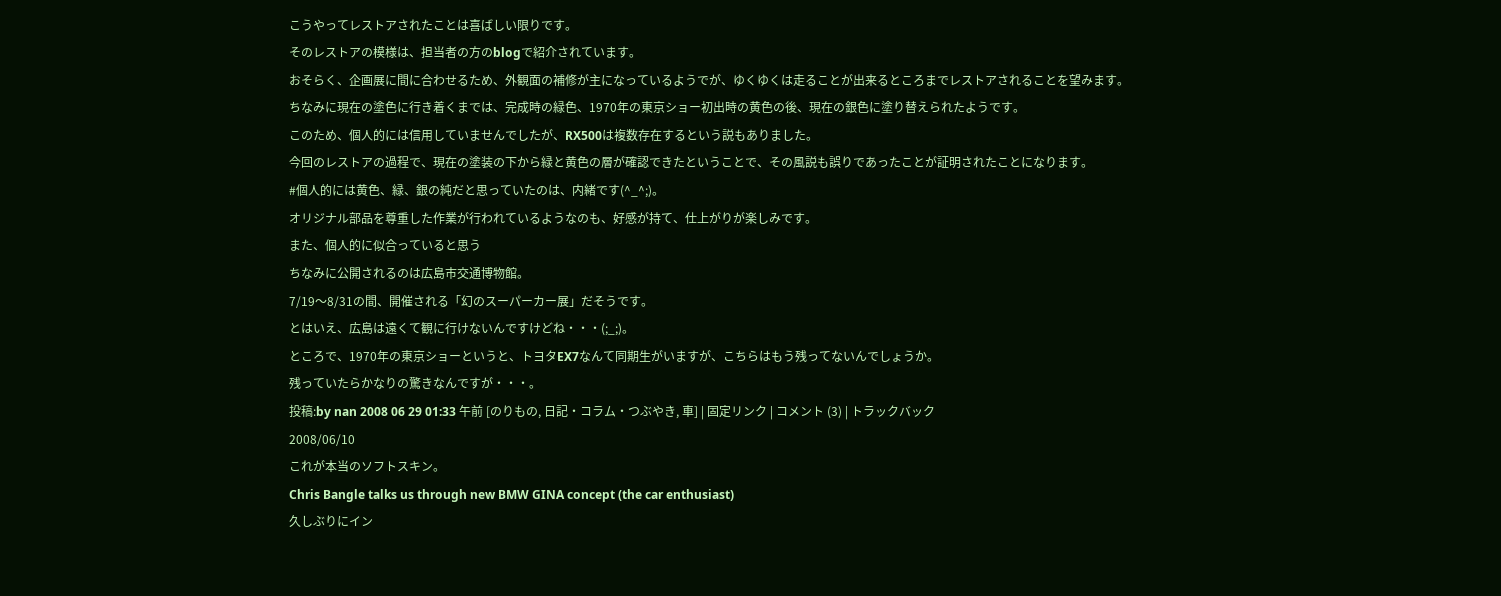こうやってレストアされたことは喜ばしい限りです。
そのレストアの模様は、担当者の方のblogで紹介されています。
おそらく、企画展に間に合わせるため、外観面の補修が主になっているようでが、ゆくゆくは走ることが出来るところまでレストアされることを望みます。
ちなみに現在の塗色に行き着くまでは、完成時の緑色、1970年の東京ショー初出時の黄色の後、現在の銀色に塗り替えられたようです。
このため、個人的には信用していませんでしたが、RX500は複数存在するという説もありました。
今回のレストアの過程で、現在の塗装の下から緑と黄色の層が確認できたということで、その風説も誤りであったことが証明されたことになります。
#個人的には黄色、緑、銀の純だと思っていたのは、内緒です(^_^;)。
オリジナル部品を尊重した作業が行われているようなのも、好感が持て、仕上がりが楽しみです。
また、個人的に似合っていると思う
ちなみに公開されるのは広島市交通博物館。
7/19〜8/31の間、開催される「幻のスーパーカー展」だそうです。
とはいえ、広島は遠くて観に行けないんですけどね・・・(;_;)。
ところで、1970年の東京ショーというと、トヨタEX7なんて同期生がいますが、こちらはもう残ってないんでしょうか。
残っていたらかなりの驚きなんですが・・・。
投稿:by nan 2008 06 29 01:33 午前 [のりもの, 日記・コラム・つぶやき, 車] | 固定リンク | コメント (3) | トラックバック
2008/06/10
これが本当のソフトスキン。
Chris Bangle talks us through new BMW GINA concept (the car enthusiast)
久しぶりにイン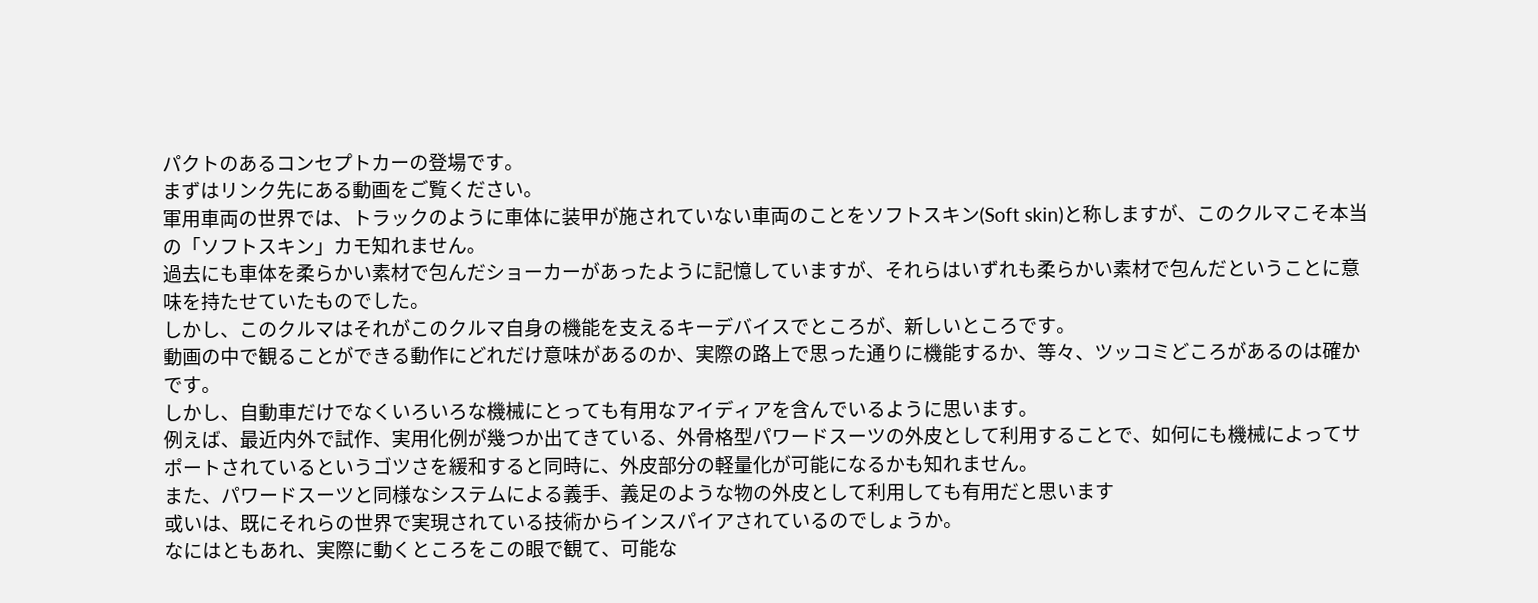パクトのあるコンセプトカーの登場です。
まずはリンク先にある動画をご覧ください。
軍用車両の世界では、トラックのように車体に装甲が施されていない車両のことをソフトスキン(Soft skin)と称しますが、このクルマこそ本当の「ソフトスキン」カモ知れません。
過去にも車体を柔らかい素材で包んだショーカーがあったように記憶していますが、それらはいずれも柔らかい素材で包んだということに意味を持たせていたものでした。
しかし、このクルマはそれがこのクルマ自身の機能を支えるキーデバイスでところが、新しいところです。
動画の中で観ることができる動作にどれだけ意味があるのか、実際の路上で思った通りに機能するか、等々、ツッコミどころがあるのは確かです。
しかし、自動車だけでなくいろいろな機械にとっても有用なアイディアを含んでいるように思います。
例えば、最近内外で試作、実用化例が幾つか出てきている、外骨格型パワードスーツの外皮として利用することで、如何にも機械によってサポートされているというゴツさを緩和すると同時に、外皮部分の軽量化が可能になるかも知れません。
また、パワードスーツと同様なシステムによる義手、義足のような物の外皮として利用しても有用だと思います
或いは、既にそれらの世界で実現されている技術からインスパイアされているのでしょうか。
なにはともあれ、実際に動くところをこの眼で観て、可能な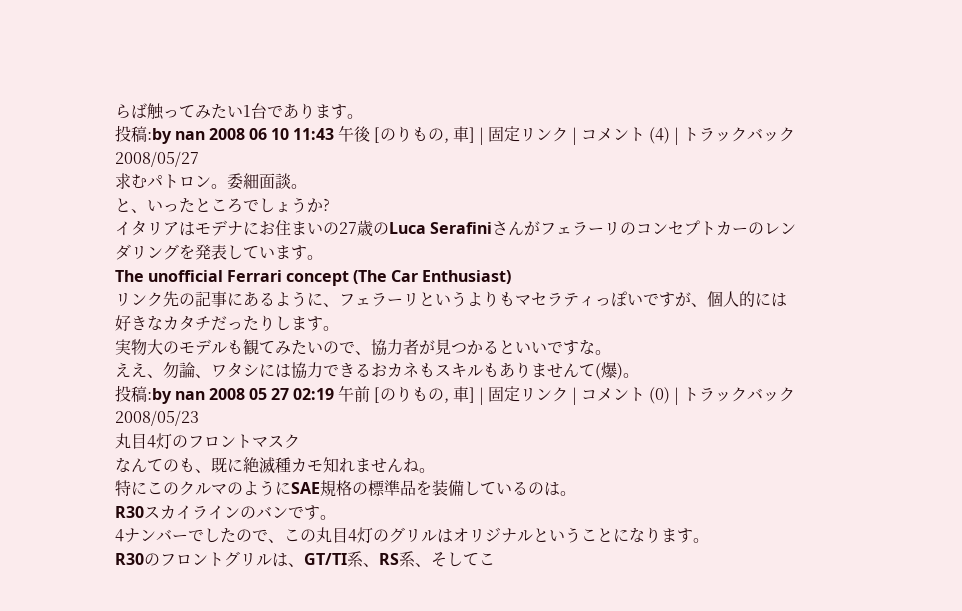らば触ってみたい1台であります。
投稿:by nan 2008 06 10 11:43 午後 [のりもの, 車] | 固定リンク | コメント (4) | トラックバック
2008/05/27
求むパトロン。委細面談。
と、いったところでしょうか?
イタリアはモデナにお住まいの27歳のLuca Serafiniさんがフェラーリのコンセプトカーのレンダリングを発表しています。
The unofficial Ferrari concept (The Car Enthusiast)
リンク先の記事にあるように、フェラーリというよりもマセラティっぽいですが、個人的には好きなカタチだったりします。
実物大のモデルも観てみたいので、協力者が見つかるといいですな。
ええ、勿論、ワタシには協力できるおカネもスキルもありませんて(爆)。
投稿:by nan 2008 05 27 02:19 午前 [のりもの, 車] | 固定リンク | コメント (0) | トラックバック
2008/05/23
丸目4灯のフロントマスク
なんてのも、既に絶滅種カモ知れませんね。
特にこのクルマのようにSAE規格の標準品を装備しているのは。
R30スカイラインのバンです。
4ナンバーでしたので、この丸目4灯のグリルはオリジナルということになります。
R30のフロントグリルは、GT/TI系、RS系、そしてこ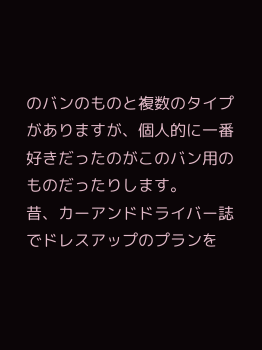のバンのものと複数のタイプがありますが、個人的に一番好きだったのがこのバン用のものだったりします。
昔、カーアンドドライバー誌でドレスアップのプランを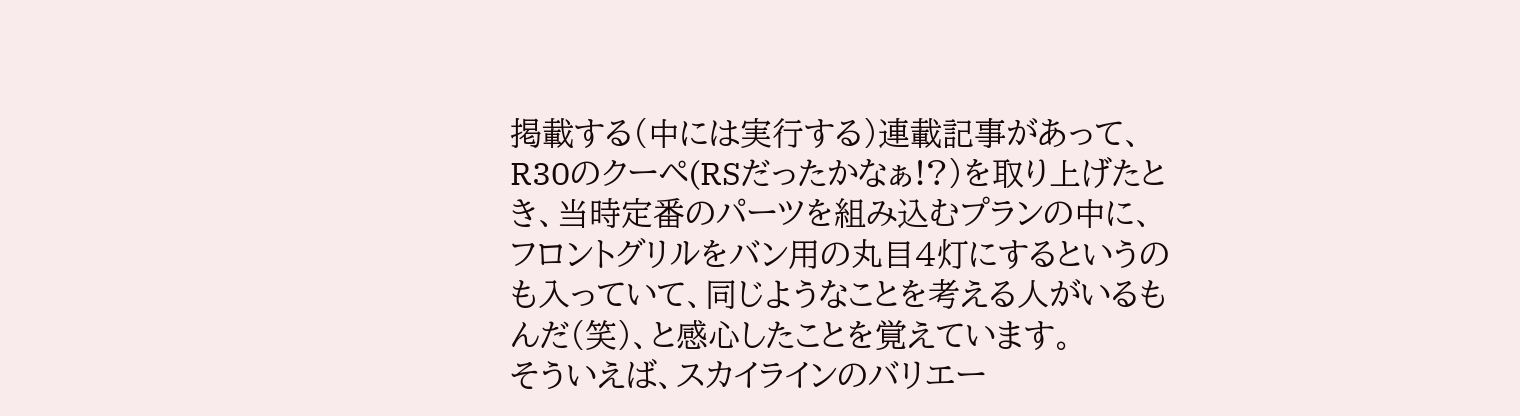掲載する(中には実行する)連載記事があって、R30のクーペ(RSだったかなぁ!?)を取り上げたとき、当時定番のパーツを組み込むプランの中に、フロントグリルをバン用の丸目4灯にするというのも入っていて、同じようなことを考える人がいるもんだ(笑)、と感心したことを覚えています。
そういえば、スカイラインのバリエー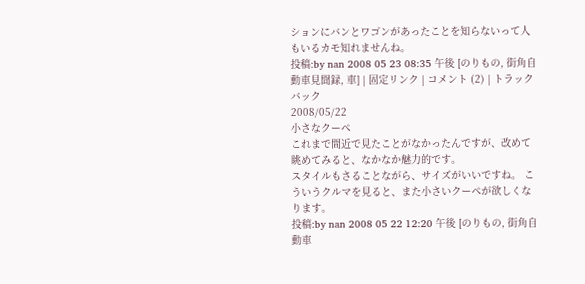ションにバンとワゴンがあったことを知らないって人もいるカモ知れませんね。
投稿:by nan 2008 05 23 08:35 午後 [のりもの, 街角自動車見聞録, 車] | 固定リンク | コメント (2) | トラックバック
2008/05/22
小さなクーペ
これまで間近で見たことがなかったんですが、改めて眺めてみると、なかなか魅力的です。
スタイルもさることながら、サイズがいいですね。 こういうクルマを見ると、また小さいクーペが欲しくなります。
投稿:by nan 2008 05 22 12:20 午後 [のりもの, 街角自動車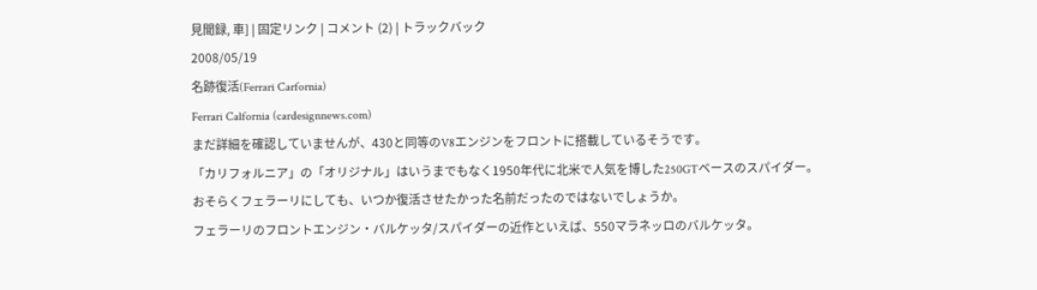見聞録, 車] | 固定リンク | コメント (2) | トラックバック
2008/05/19
名跡復活(Ferrari Carfornia)
Ferrari Calfornia (cardesignnews.com)
まだ詳細を確認していませんが、430と同等のV8エンジンをフロントに搭載しているそうです。
「カリフォルニア」の「オリジナル」はいうまでもなく1950年代に北米で人気を博した250GTベースのスパイダー。
おそらくフェラーリにしても、いつか復活させたかった名前だったのではないでしょうか。
フェラーリのフロントエンジン・バルケッタ/スパイダーの近作といえば、550マラネッロのバルケッタ。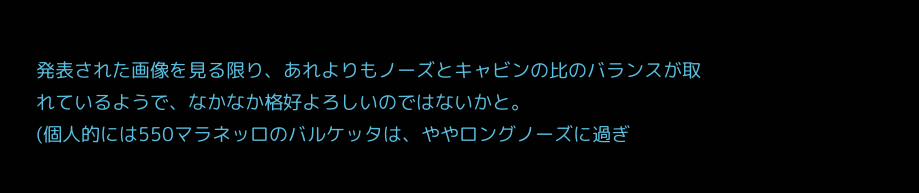発表された画像を見る限り、あれよりもノーズとキャビンの比のバランスが取れているようで、なかなか格好よろしいのではないかと。
(個人的には550マラネッロのバルケッタは、ややロングノーズに過ぎ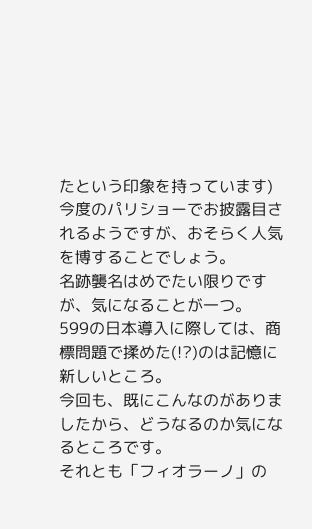たという印象を持っています)
今度のパリショーでお披露目されるようですが、おそらく人気を博することでしょう。
名跡襲名はめでたい限りですが、気になることが一つ。
599の日本導入に際しては、商標問題で揉めた(!?)のは記憶に新しいところ。
今回も、既にこんなのがありましたから、どうなるのか気になるところです。
それとも「フィオラーノ」の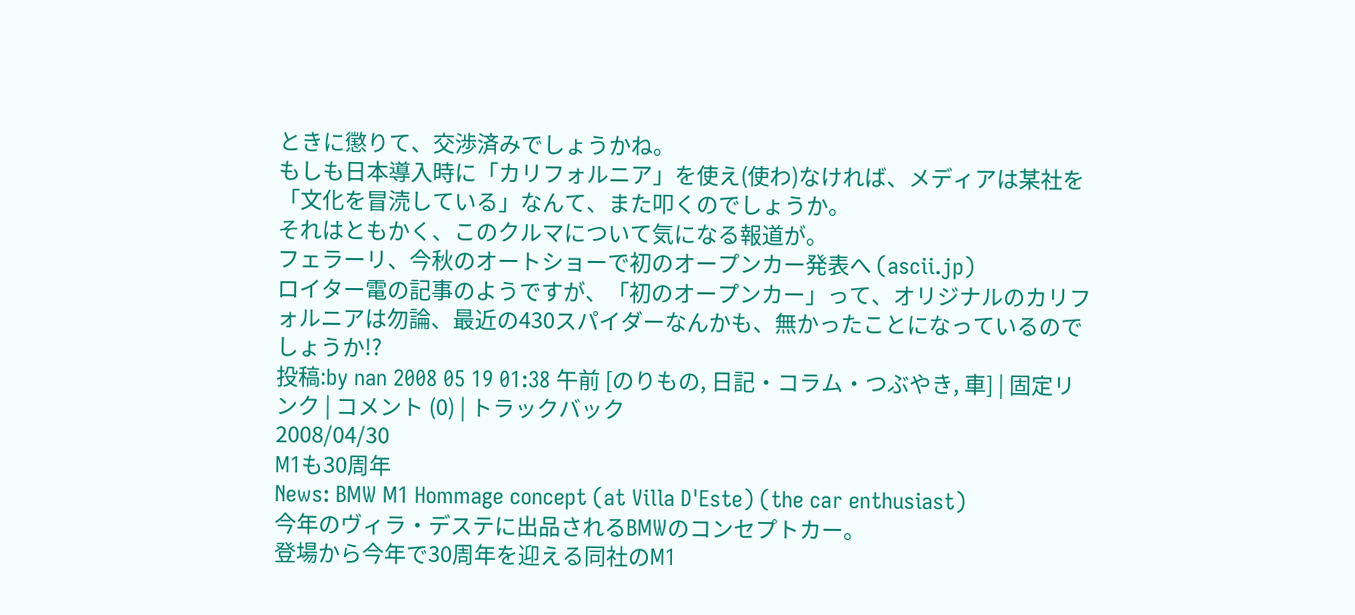ときに懲りて、交渉済みでしょうかね。
もしも日本導入時に「カリフォルニア」を使え(使わ)なければ、メディアは某社を「文化を冒涜している」なんて、また叩くのでしょうか。
それはともかく、このクルマについて気になる報道が。
フェラーリ、今秋のオートショーで初のオープンカー発表へ (ascii.jp)
ロイター電の記事のようですが、「初のオープンカー」って、オリジナルのカリフォルニアは勿論、最近の430スパイダーなんかも、無かったことになっているのでしょうか!?
投稿:by nan 2008 05 19 01:38 午前 [のりもの, 日記・コラム・つぶやき, 車] | 固定リンク | コメント (0) | トラックバック
2008/04/30
M1も30周年
News: BMW M1 Hommage concept (at Villa D'Este) (the car enthusiast)
今年のヴィラ・デステに出品されるBMWのコンセプトカー。
登場から今年で30周年を迎える同社のM1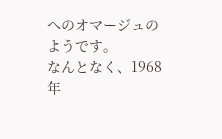へのオマージュのようです。
なんとなく、1968年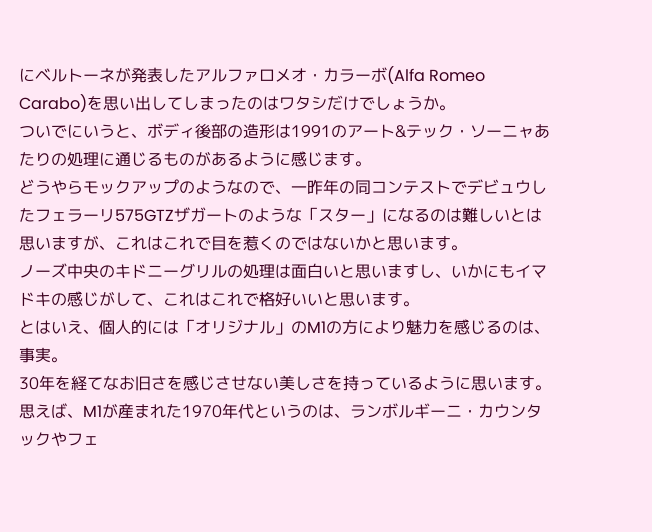にベルトーネが発表したアルファロメオ・カラーボ(Alfa Romeo Carabo)を思い出してしまったのはワタシだけでしょうか。
ついでにいうと、ボディ後部の造形は1991のアート&テック・ソーニャあたりの処理に通じるものがあるように感じます。
どうやらモックアップのようなので、一昨年の同コンテストでデビュウしたフェラーリ575GTZザガートのような「スター」になるのは難しいとは思いますが、これはこれで目を惹くのではないかと思います。
ノーズ中央のキドニーグリルの処理は面白いと思いますし、いかにもイマドキの感じがして、これはこれで格好いいと思います。
とはいえ、個人的には「オリジナル」のM1の方により魅力を感じるのは、事実。
30年を経てなお旧さを感じさせない美しさを持っているように思います。
思えば、M1が産まれた1970年代というのは、ランボルギーニ・カウンタックやフェ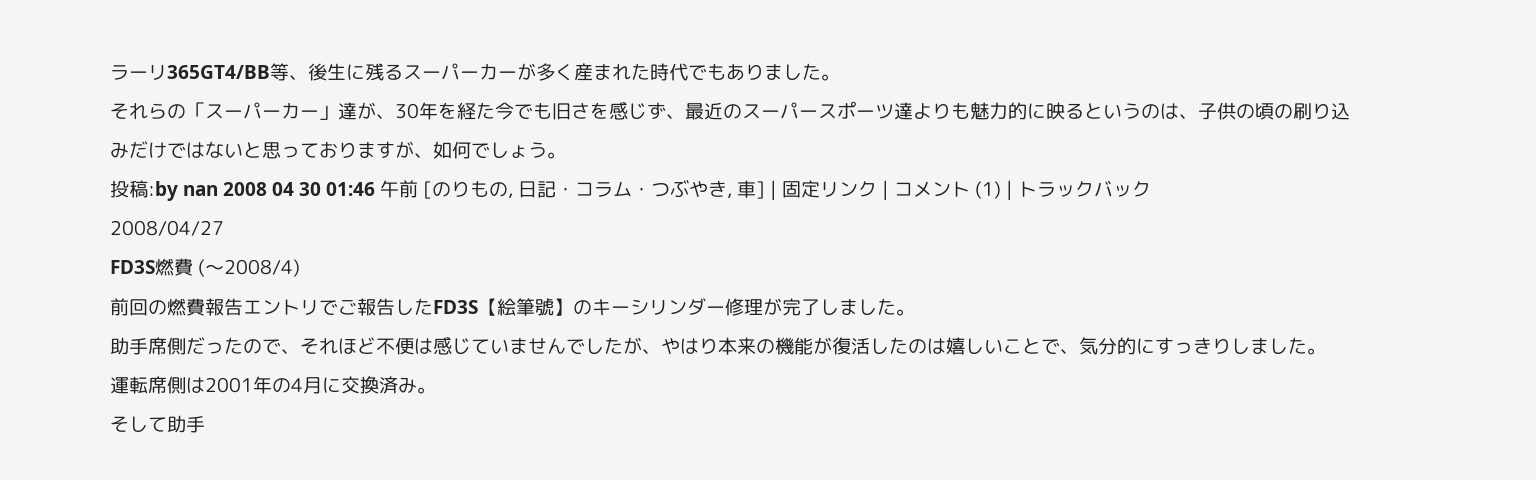ラーリ365GT4/BB等、後生に残るスーパーカーが多く産まれた時代でもありました。
それらの「スーパーカー」達が、30年を経た今でも旧さを感じず、最近のスーパースポーツ達よりも魅力的に映るというのは、子供の頃の刷り込みだけではないと思っておりますが、如何でしょう。
投稿:by nan 2008 04 30 01:46 午前 [のりもの, 日記・コラム・つぶやき, 車] | 固定リンク | コメント (1) | トラックバック
2008/04/27
FD3S燃費 (〜2008/4)
前回の燃費報告エントリでご報告したFD3S【絵筆號】のキーシリンダー修理が完了しました。
助手席側だったので、それほど不便は感じていませんでしたが、やはり本来の機能が復活したのは嬉しいことで、気分的にすっきりしました。
運転席側は2001年の4月に交換済み。
そして助手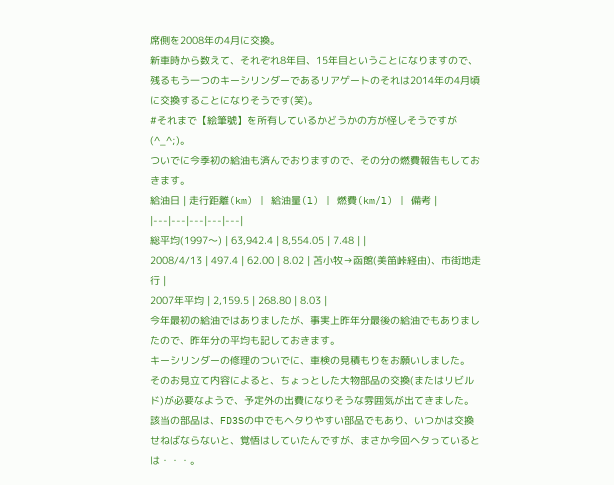席側を2008年の4月に交換。
新車時から数えて、それぞれ8年目、15年目ということになりますので、残るもう一つのキーシリンダーであるリアゲートのそれは2014年の4月頃に交換することになりそうです(笑)。
#それまで【絵筆號】を所有しているかどうかの方が怪しそうですが(^_^;)。
ついでに今季初の給油も済んでおりますので、その分の燃費報告もしておきます。
給油日 | 走行距離(km) | 給油量(l) | 燃費(km/l) | 備考 |
|---|---|---|---|---|
総平均(1997〜) | 63,942.4 | 8,554.05 | 7.48 | |
2008/4/13 | 497.4 | 62.00 | 8.02 | 苫小牧→函館(美笛峠経由)、市街地走行 |
2007年平均 | 2,159.5 | 268.80 | 8.03 |
今年最初の給油ではありましたが、事実上昨年分最後の給油でもありましたので、昨年分の平均も記しておきます。
キーシリンダーの修理のついでに、車検の見積もりをお願いしました。
そのお見立て内容によると、ちょっとした大物部品の交換(またはリビルド)が必要なようで、予定外の出費になりそうな雰囲気が出てきました。
該当の部品は、FD3Sの中でもヘタりやすい部品でもあり、いつかは交換せねばならないと、覚悟はしていたんですが、まさか今回ヘタっているとは・・・。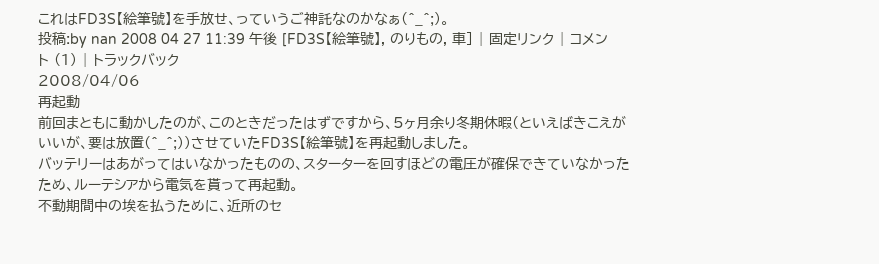これはFD3S【絵筆號】を手放せ、っていうご神託なのかなぁ(^_^;)。
投稿:by nan 2008 04 27 11:39 午後 [FD3S【絵筆號】, のりもの, 車] | 固定リンク | コメント (1) | トラックバック
2008/04/06
再起動
前回まともに動かしたのが、このときだったはずですから、5ヶ月余り冬期休暇(といえばきこえがいいが、要は放置(^_^;))させていたFD3S【絵筆號】を再起動しました。
バッテリーはあがってはいなかったものの、スターターを回すほどの電圧が確保できていなかったため、ルーテシアから電気を貰って再起動。
不動期間中の埃を払うために、近所のセ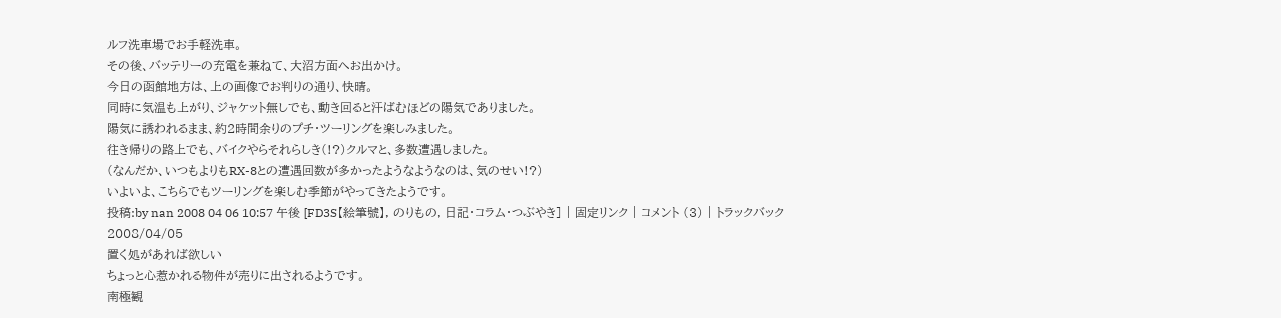ルフ洗車場でお手軽洗車。
その後、バッテリーの充電を兼ねて、大沼方面へお出かけ。
今日の函館地方は、上の画像でお判りの通り、快晴。
同時に気温も上がり、ジャケット無しでも、動き回ると汗ばむほどの陽気でありました。
陽気に誘われるまま、約2時間余りのプチ・ツーリングを楽しみました。
往き帰りの路上でも、バイクやらそれらしき(!?)クルマと、多数遭遇しました。
(なんだか、いつもよりもRX-8との遭遇回数が多かったようなようなのは、気のせい!?)
いよいよ、こちらでもツーリングを楽しむ季節がやってきたようです。
投稿:by nan 2008 04 06 10:57 午後 [FD3S【絵筆號】, のりもの, 日記・コラム・つぶやき] | 固定リンク | コメント (3) | トラックバック
2008/04/05
置く処があれば欲しい
ちょっと心惹かれる物件が売りに出されるようです。
南極観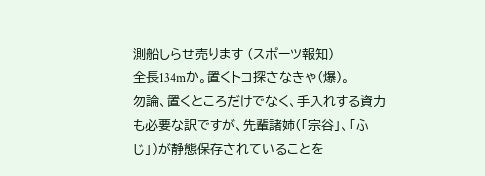測船しらせ売ります (スポーツ報知)
全長134mか。置くトコ探さなきゃ(爆)。
勿論、置くところだけでなく、手入れする資力も必要な訳ですが、先輩諸姉(「宗谷」、「ふじ」)が静態保存されていることを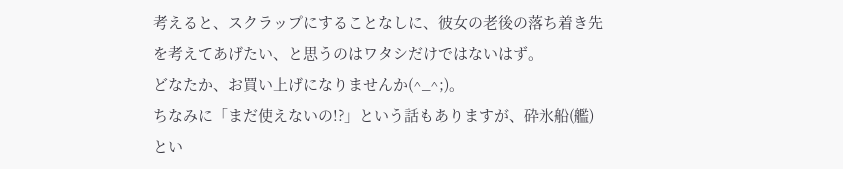考えると、スクラップにすることなしに、彼女の老後の落ち着き先を考えてあげたい、と思うのはワタシだけではないはず。
どなたか、お買い上げになりませんか(^_^;)。
ちなみに「まだ使えないの!?」という話もありますが、砕氷船(艦)とい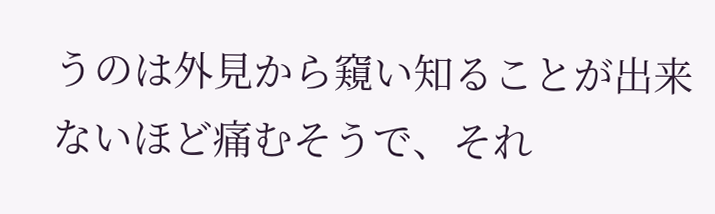うのは外見から窺い知ることが出来ないほど痛むそうで、それ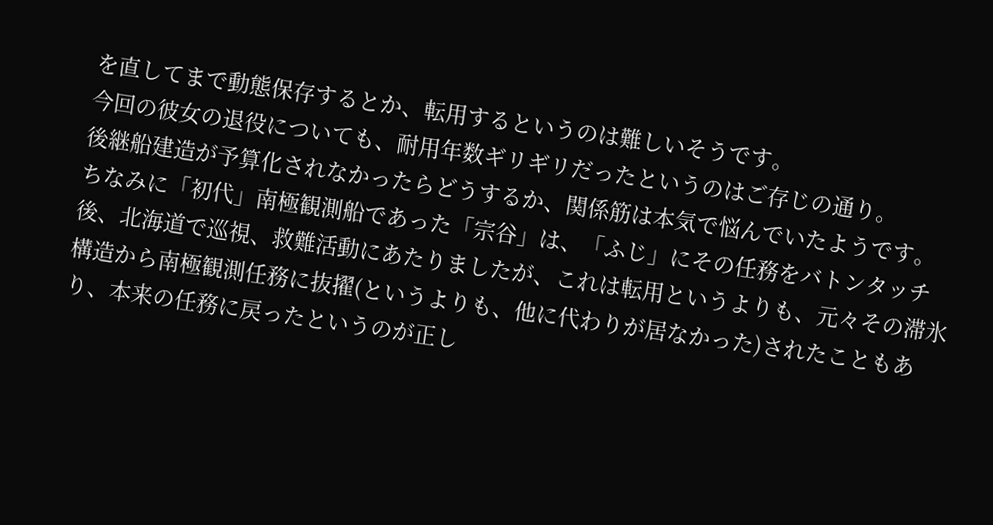を直してまで動態保存するとか、転用するというのは難しいそうです。
今回の彼女の退役についても、耐用年数ギリギリだったというのはご存じの通り。
後継船建造が予算化されなかったらどうするか、関係筋は本気で悩んでいたようです。
ちなみに「初代」南極観測船であった「宗谷」は、「ふじ」にその任務をバトンタッチ後、北海道で巡視、救難活動にあたりましたが、これは転用というよりも、元々その滞氷構造から南極観測任務に抜擢(というよりも、他に代わりが居なかった)されたこともあり、本来の任務に戻ったというのが正し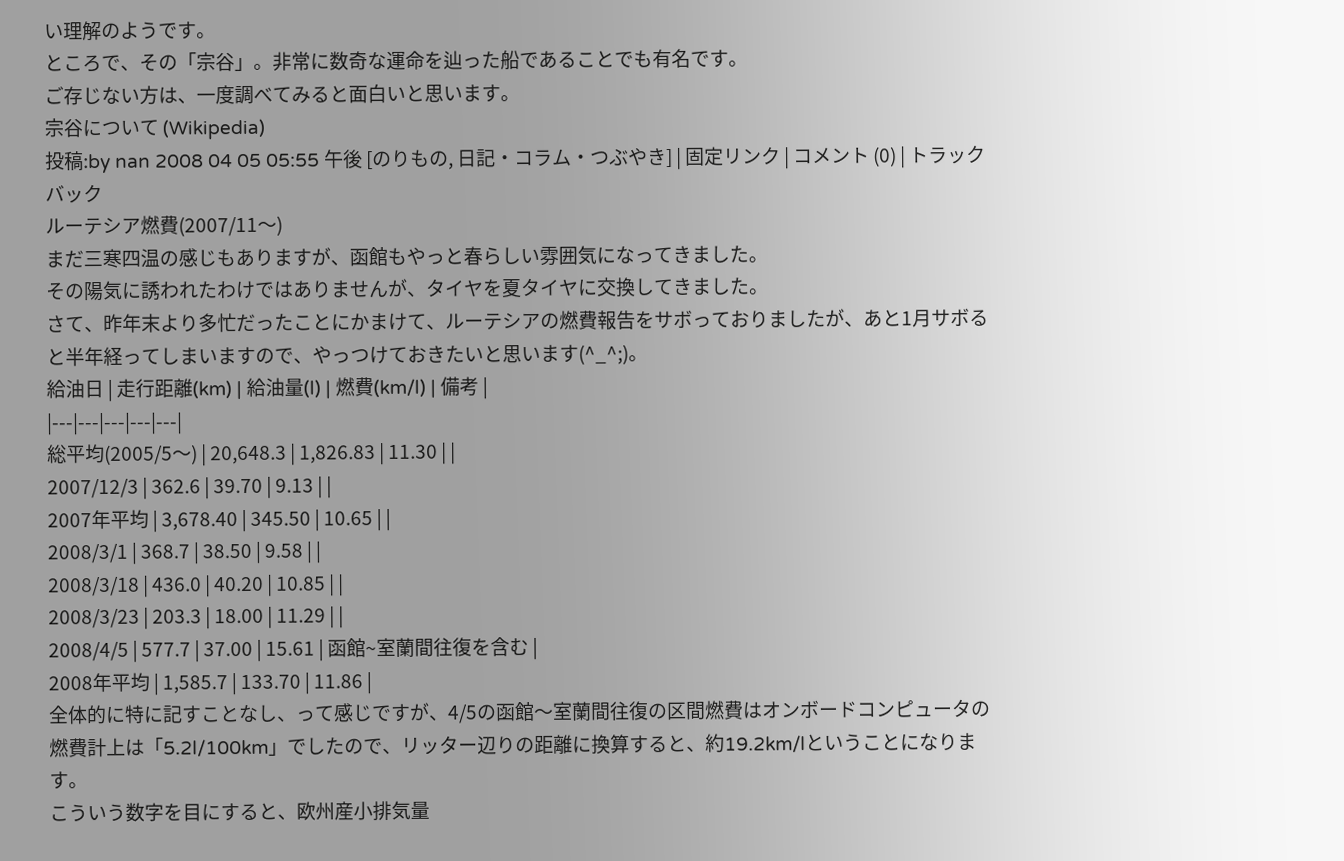い理解のようです。
ところで、その「宗谷」。非常に数奇な運命を辿った船であることでも有名です。
ご存じない方は、一度調べてみると面白いと思います。
宗谷について (Wikipedia)
投稿:by nan 2008 04 05 05:55 午後 [のりもの, 日記・コラム・つぶやき] | 固定リンク | コメント (0) | トラックバック
ルーテシア燃費(2007/11〜)
まだ三寒四温の感じもありますが、函館もやっと春らしい雰囲気になってきました。
その陽気に誘われたわけではありませんが、タイヤを夏タイヤに交換してきました。
さて、昨年末より多忙だったことにかまけて、ルーテシアの燃費報告をサボっておりましたが、あと1月サボると半年経ってしまいますので、やっつけておきたいと思います(^_^;)。
給油日 | 走行距離(km) | 給油量(l) | 燃費(km/l) | 備考 |
|---|---|---|---|---|
総平均(2005/5〜) | 20,648.3 | 1,826.83 | 11.30 | |
2007/12/3 | 362.6 | 39.70 | 9.13 | |
2007年平均 | 3,678.40 | 345.50 | 10.65 | |
2008/3/1 | 368.7 | 38.50 | 9.58 | |
2008/3/18 | 436.0 | 40.20 | 10.85 | |
2008/3/23 | 203.3 | 18.00 | 11.29 | |
2008/4/5 | 577.7 | 37.00 | 15.61 | 函館~室蘭間往復を含む |
2008年平均 | 1,585.7 | 133.70 | 11.86 |
全体的に特に記すことなし、って感じですが、4/5の函館〜室蘭間往復の区間燃費はオンボードコンピュータの燃費計上は「5.2l/100km」でしたので、リッター辺りの距離に換算すると、約19.2km/lということになります。
こういう数字を目にすると、欧州産小排気量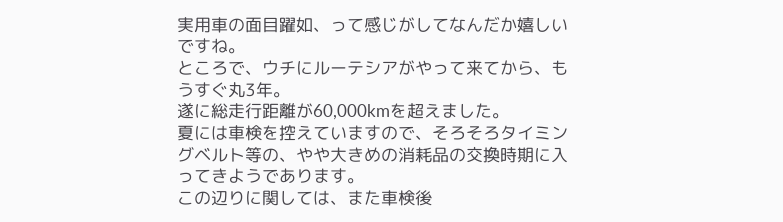実用車の面目躍如、って感じがしてなんだか嬉しいですね。
ところで、ウチにルーテシアがやって来てから、もうすぐ丸3年。
遂に総走行距離が60,000kmを超えました。
夏には車検を控えていますので、そろそろタイミングベルト等の、やや大きめの消耗品の交換時期に入ってきようであります。
この辺りに関しては、また車検後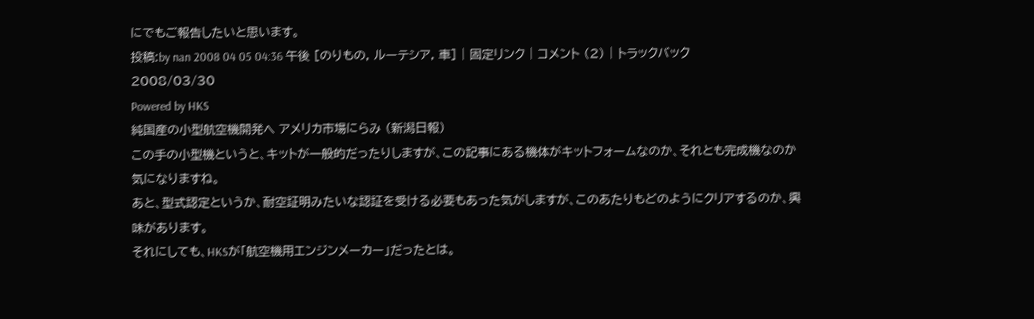にでもご報告したいと思います。
投稿:by nan 2008 04 05 04:36 午後 [のりもの, ルーテシア, 車] | 固定リンク | コメント (2) | トラックバック
2008/03/30
Powered by HKS
純国産の小型航空機開発へ アメリカ市場にらみ (新潟日報)
この手の小型機というと、キットが一般的だったりしますが、この記事にある機体がキットフォームなのか、それとも完成機なのか気になりますね。
あと、型式認定というか、耐空証明みたいな認証を受ける必要もあった気がしますが、このあたりもどのようにクリアするのか、興味があります。
それにしても、HKSが「航空機用エンジンメーカー」だったとは。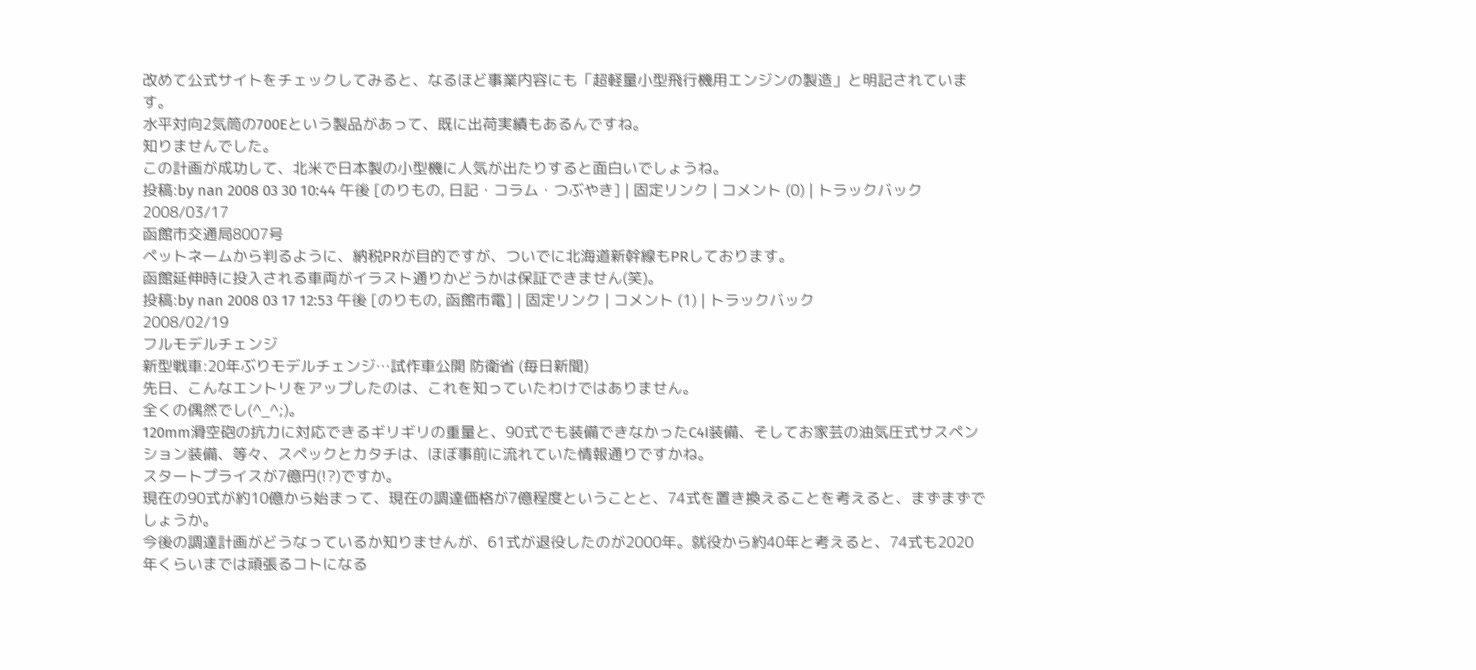改めて公式サイトをチェックしてみると、なるほど事業内容にも「超軽量小型飛行機用エンジンの製造」と明記されています。
水平対向2気筒の700Eという製品があって、既に出荷実績もあるんですね。
知りませんでした。
この計画が成功して、北米で日本製の小型機に人気が出たりすると面白いでしょうね。
投稿:by nan 2008 03 30 10:44 午後 [のりもの, 日記・コラム・つぶやき] | 固定リンク | コメント (0) | トラックバック
2008/03/17
函館市交通局8007号
ペットネームから判るように、納税PRが目的ですが、ついでに北海道新幹線もPRしております。
函館延伸時に投入される車両がイラスト通りかどうかは保証できません(笑)。
投稿:by nan 2008 03 17 12:53 午後 [のりもの, 函館市電] | 固定リンク | コメント (1) | トラックバック
2008/02/19
フルモデルチェンジ
新型戦車:20年ぶりモデルチェンジ…試作車公開 防衛省 (毎日新聞)
先日、こんなエントリをアップしたのは、これを知っていたわけではありません。
全くの偶然でし(^_^;)。
120mm滑空砲の抗力に対応できるギリギリの重量と、90式でも装備できなかったC4I装備、そしてお家芸の油気圧式サスペンション装備、等々、スペックとカタチは、ほぼ事前に流れていた情報通りですかね。
スタートプライスが7億円(!?)ですか。
現在の90式が約10億から始まって、現在の調達価格が7億程度ということと、74式を置き換えることを考えると、まずまずでしょうか。
今後の調達計画がどうなっているか知りませんが、61式が退役したのが2000年。就役から約40年と考えると、74式も2020年くらいまでは頑張るコトになる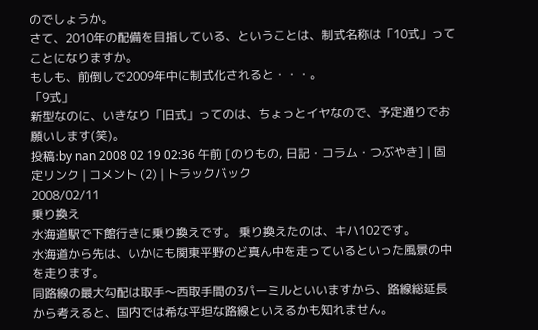のでしょうか。
さて、2010年の配備を目指している、ということは、制式名称は「10式」ってことになりますか。
もしも、前倒しで2009年中に制式化されると・・・。
「9式」
新型なのに、いきなり「旧式」ってのは、ちょっとイヤなので、予定通りでお願いします(笑)。
投稿:by nan 2008 02 19 02:36 午前 [のりもの, 日記・コラム・つぶやき] | 固定リンク | コメント (2) | トラックバック
2008/02/11
乗り換え
水海道駅で下館行きに乗り換えです。 乗り換えたのは、キハ102です。
水海道から先は、いかにも関東平野のど真ん中を走っているといった風景の中を走ります。
同路線の最大勾配は取手〜西取手間の3パーミルといいますから、路線総延長から考えると、国内では希な平坦な路線といえるかも知れません。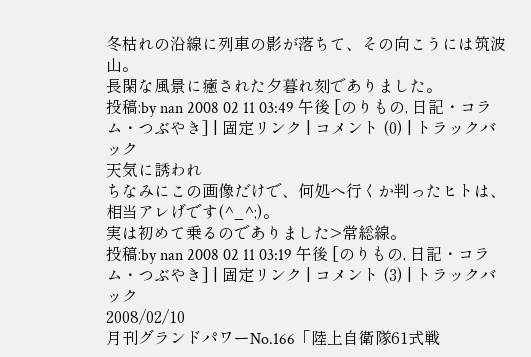冬枯れの沿線に列車の影が落ちて、その向こうには筑波山。
長閑な風景に癒された夕暮れ刻でありました。
投稿:by nan 2008 02 11 03:49 午後 [のりもの, 日記・コラム・つぶやき] | 固定リンク | コメント (0) | トラックバック
天気に誘われ
ちなみにこの画像だけで、何処へ行くか判ったヒトは、相当アレげです(^_^;)。
実は初めて乗るのでありました>常総線。
投稿:by nan 2008 02 11 03:19 午後 [のりもの, 日記・コラム・つぶやき] | 固定リンク | コメント (3) | トラックバック
2008/02/10
月刊グランドパワーNo.166「陸上自衛隊61式戦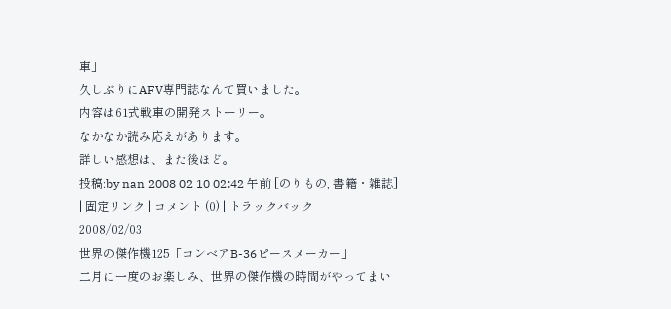車」
久しぶりにAFV専門誌なんて買いました。
内容は61式戦車の開発ストーリー。
なかなか読み応えがあります。
詳しい感想は、また後ほど。
投稿:by nan 2008 02 10 02:42 午前 [のりもの, 書籍・雑誌] | 固定リンク | コメント (0) | トラックバック
2008/02/03
世界の傑作機125「コンベアB-36ピースメーカー」
二月に一度のお楽しみ、世界の傑作機の時間がやってまい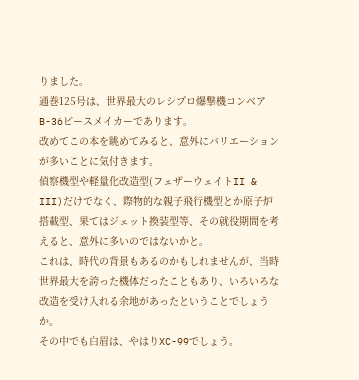りました。
通巻125号は、世界最大のレシプロ爆撃機コンベアB-36ピースメイカーであります。
改めてこの本を眺めてみると、意外にバリエーションが多いことに気付きます。
偵察機型や軽量化改造型(フェザーウェイトII & III)だけでなく、際物的な親子飛行機型とか原子炉搭載型、果てはジェット換装型等、その就役期間を考えると、意外に多いのではないかと。
これは、時代の背景もあるのかもしれませんが、当時世界最大を誇った機体だったこともあり、いろいろな改造を受け入れる余地があったということでしょうか。
その中でも白眉は、やはりXC-99でしょう。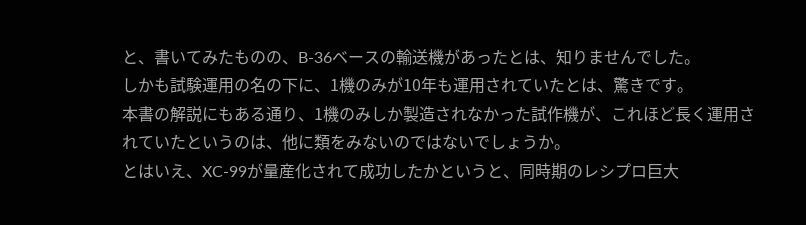と、書いてみたものの、B-36ベースの輸送機があったとは、知りませんでした。
しかも試験運用の名の下に、1機のみが10年も運用されていたとは、驚きです。
本書の解説にもある通り、1機のみしか製造されなかった試作機が、これほど長く運用されていたというのは、他に類をみないのではないでしょうか。
とはいえ、XC-99が量産化されて成功したかというと、同時期のレシプロ巨大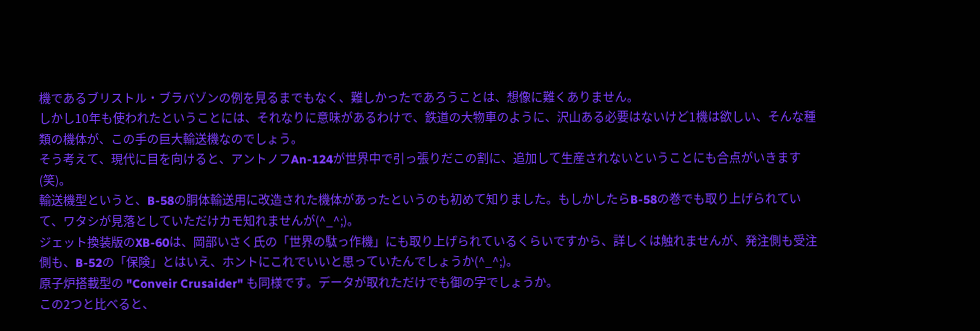機であるブリストル・ブラバゾンの例を見るまでもなく、難しかったであろうことは、想像に難くありません。
しかし10年も使われたということには、それなりに意味があるわけで、鉄道の大物車のように、沢山ある必要はないけど1機は欲しい、そんな種類の機体が、この手の巨大輸送機なのでしょう。
そう考えて、現代に目を向けると、アントノフAn-124が世界中で引っ張りだこの割に、追加して生産されないということにも合点がいきます(笑)。
輸送機型というと、B-58の胴体輸送用に改造された機体があったというのも初めて知りました。もしかしたらB-58の巻でも取り上げられていて、ワタシが見落としていただけカモ知れませんが(^_^;)。
ジェット換装版のXB-60は、岡部いさく氏の「世界の駄っ作機」にも取り上げられているくらいですから、詳しくは触れませんが、発注側も受注側も、B-52の「保険」とはいえ、ホントにこれでいいと思っていたんでしょうか(^_^;)。
原子炉搭載型の "Conveir Crusaider" も同様です。データが取れただけでも御の字でしょうか。
この2つと比べると、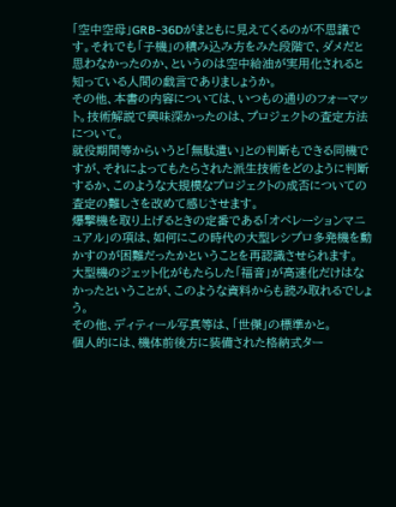「空中空母」GRB-36Dがまともに見えてくるのが不思議です。それでも「子機」の積み込み方をみた段階で、ダメだと思わなかったのか、というのは空中給油が実用化されると知っている人間の戯言でありましょうか。
その他、本書の内容については、いつもの通りのフォーマット。技術解説で興味深かったのは、プロジェクトの査定方法について。
就役期間等からいうと「無駄遣い」との判断もできる同機ですが、それによってもたらされた派生技術をどのように判断するか、このような大規模なプロジェクトの成否についての査定の難しさを改めて感じさせます。
爆撃機を取り上げるときの定番である「オペレーションマニュアル」の項は、如何にこの時代の大型レシプロ多発機を動かすのが困難だったかということを再認識させられます。
大型機のジェット化がもたらした「福音」が高速化だけはなかったということが、このような資料からも読み取れるでしょう。
その他、ディティール写真等は、「世傑」の標準かと。
個人的には、機体前後方に装備された格納式ター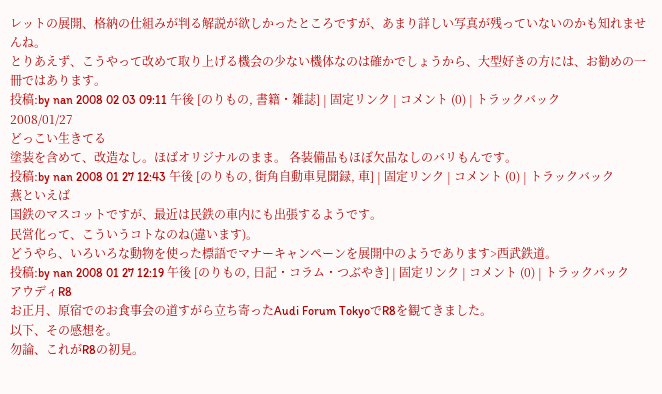レットの展開、格納の仕組みが判る解説が欲しかったところですが、あまり詳しい写真が残っていないのかも知れませんね。
とりあえず、こうやって改めて取り上げる機会の少ない機体なのは確かでしょうから、大型好きの方には、お勧めの一冊ではあります。
投稿:by nan 2008 02 03 09:11 午後 [のりもの, 書籍・雑誌] | 固定リンク | コメント (0) | トラックバック
2008/01/27
どっこい生きてる
塗装を含めて、改造なし。ほばオリジナルのまま。 各装備品もほぼ欠品なしのバリもんです。
投稿:by nan 2008 01 27 12:43 午後 [のりもの, 街角自動車見聞録, 車] | 固定リンク | コメント (0) | トラックバック
燕といえば
国鉄のマスコットですが、最近は民鉄の車内にも出張するようです。
民営化って、こういうコトなのね(違います)。
どうやら、いろいろな動物を使った標語でマナーキャンペーンを展開中のようであります>西武鉄道。
投稿:by nan 2008 01 27 12:19 午後 [のりもの, 日記・コラム・つぶやき] | 固定リンク | コメント (0) | トラックバック
アウディR8
お正月、原宿でのお食事会の道すがら立ち寄ったAudi Forum TokyoでR8を観てきました。
以下、その感想を。
勿論、これがR8の初見。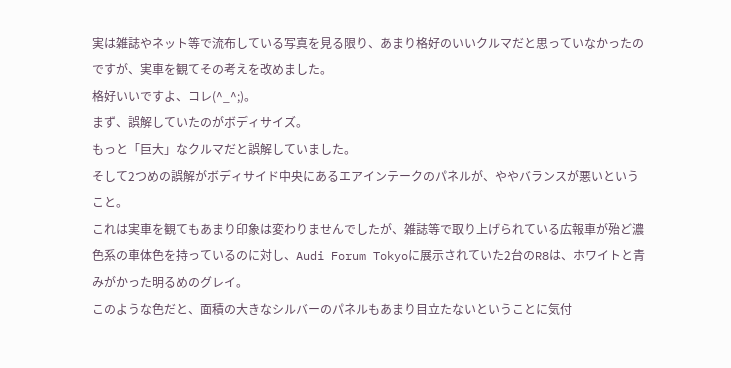実は雑誌やネット等で流布している写真を見る限り、あまり格好のいいクルマだと思っていなかったのですが、実車を観てその考えを改めました。
格好いいですよ、コレ(^_^;)。
まず、誤解していたのがボディサイズ。
もっと「巨大」なクルマだと誤解していました。
そして2つめの誤解がボディサイド中央にあるエアインテークのパネルが、ややバランスが悪いということ。
これは実車を観てもあまり印象は変わりませんでしたが、雑誌等で取り上げられている広報車が殆ど濃色系の車体色を持っているのに対し、Audi Forum Tokyoに展示されていた2台のR8は、ホワイトと青みがかった明るめのグレイ。
このような色だと、面積の大きなシルバーのパネルもあまり目立たないということに気付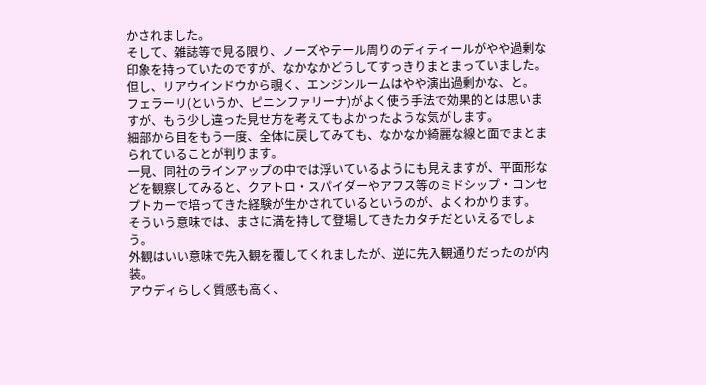かされました。
そして、雑誌等で見る限り、ノーズやテール周りのディティールがやや過剰な印象を持っていたのですが、なかなかどうしてすっきりまとまっていました。
但し、リアウインドウから覗く、エンジンルームはやや演出過剰かな、と。
フェラーリ(というか、ピニンファリーナ)がよく使う手法で効果的とは思いますが、もう少し違った見せ方を考えてもよかったような気がします。
細部から目をもう一度、全体に戻してみても、なかなか綺麗な線と面でまとまられていることが判ります。
一見、同社のラインアップの中では浮いているようにも見えますが、平面形などを観察してみると、クアトロ・スパイダーやアフス等のミドシップ・コンセプトカーで培ってきた経験が生かされているというのが、よくわかります。
そういう意味では、まさに満を持して登場してきたカタチだといえるでしょう。
外観はいい意味で先入観を覆してくれましたが、逆に先入観通りだったのが内装。
アウディらしく質感も高く、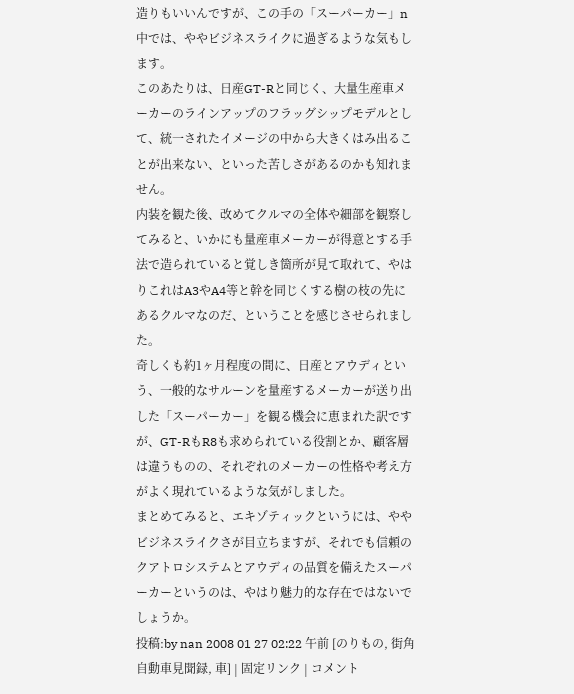造りもいいんですが、この手の「スーパーカー」n中では、ややビジネスライクに過ぎるような気もします。
このあたりは、日産GT-Rと同じく、大量生産車メーカーのラインアップのフラッグシップモデルとして、統一されたイメージの中から大きくはみ出ることが出来ない、といった苦しさがあるのかも知れません。
内装を観た後、改めてクルマの全体や細部を観察してみると、いかにも量産車メーカーが得意とする手法で造られていると覚しき箇所が見て取れて、やはりこれはA3やA4等と幹を同じくする樹の枝の先にあるクルマなのだ、ということを感じさせられました。
奇しくも約1ヶ月程度の間に、日産とアウディという、一般的なサルーンを量産するメーカーが送り出した「スーパーカー」を観る機会に恵まれた訳ですが、GT-RもR8も求められている役割とか、顧客層は違うものの、それぞれのメーカーの性格や考え方がよく現れているような気がしました。
まとめてみると、エキゾティックというには、ややビジネスライクさが目立ちますが、それでも信頼のクアトロシステムとアウディの品質を備えたスーパーカーというのは、やはり魅力的な存在ではないでしょうか。
投稿:by nan 2008 01 27 02:22 午前 [のりもの, 街角自動車見聞録, 車] | 固定リンク | コメント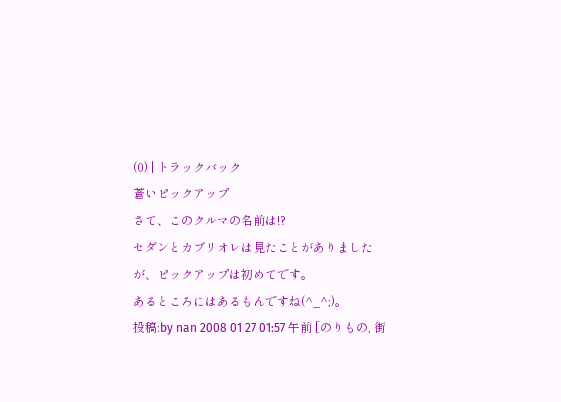(0) | トラックバック
蒼いピックアップ
さて、このクルマの名前は!?
セダンとカブリオレは見たことがありましたが、ピックアップは初めてです。
あるところにはあるもんですね(^_^;)。
投稿:by nan 2008 01 27 01:57 午前 [のりもの, 街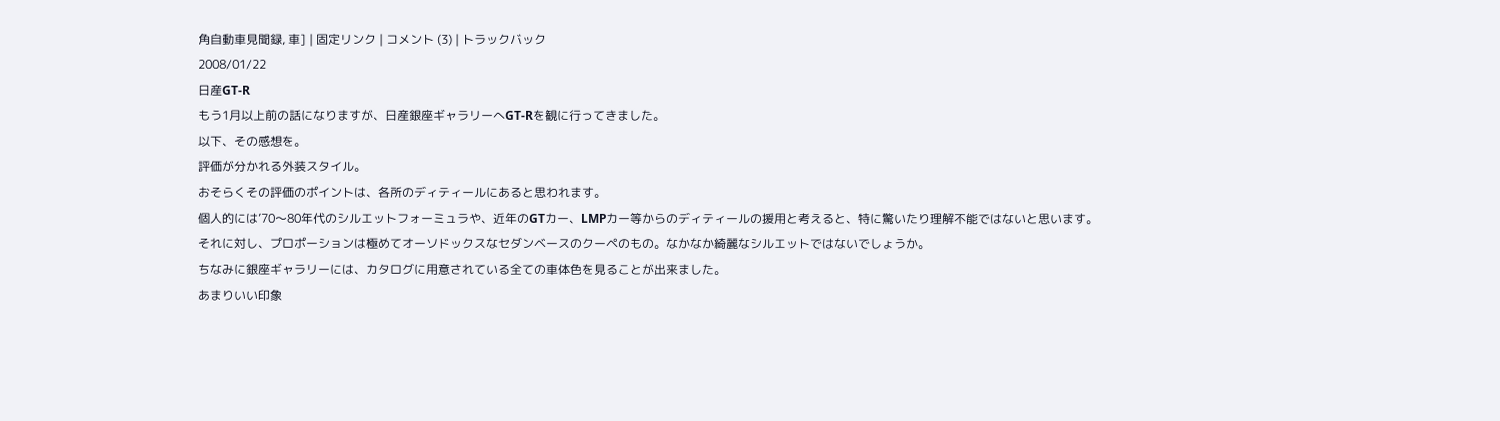角自動車見聞録, 車] | 固定リンク | コメント (3) | トラックバック
2008/01/22
日産GT-R
もう1月以上前の話になりますが、日産銀座ギャラリーへGT-Rを観に行ってきました。
以下、その感想を。
評価が分かれる外装スタイル。
おそらくその評価のポイントは、各所のディティールにあると思われます。
個人的には’70〜80年代のシルエットフォーミュラや、近年のGTカー、LMPカー等からのディティールの援用と考えると、特に驚いたり理解不能ではないと思います。
それに対し、プロポーションは極めてオーソドックスなセダンベースのクーペのもの。なかなか綺麗なシルエットではないでしょうか。
ちなみに銀座ギャラリーには、カタログに用意されている全ての車体色を見ることが出来ました。
あまりいい印象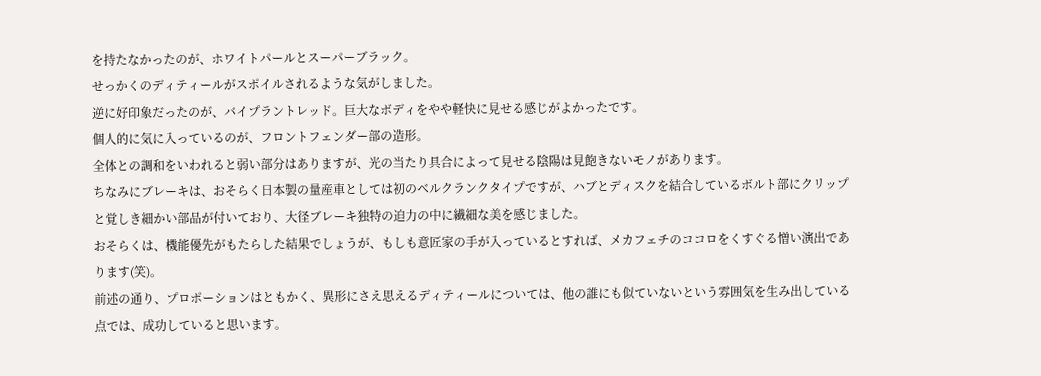を持たなかったのが、ホワイトパールとスーパーブラック。
せっかくのディティールがスポイルされるような気がしました。
逆に好印象だったのが、バイプラントレッド。巨大なボディをやや軽快に見せる感じがよかったです。
個人的に気に入っているのが、フロントフェンダー部の造形。
全体との調和をいわれると弱い部分はありますが、光の当たり具合によって見せる陰陽は見飽きないモノがあります。
ちなみにブレーキは、おそらく日本製の量産車としては初のベルクランクタイプですが、ハブとディスクを結合しているボルト部にクリップと覚しき細かい部品が付いており、大径ブレーキ独特の迫力の中に繊細な美を感じました。
おそらくは、機能優先がもたらした結果でしょうが、もしも意匠家の手が入っているとすれば、メカフェチのココロをくすぐる憎い演出であります(笑)。
前述の通り、プロポーションはともかく、異形にさえ思えるディティールについては、他の誰にも似ていないという雰囲気を生み出している点では、成功していると思います。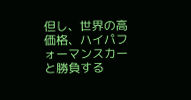但し、世界の高価格、ハイパフォーマンスカーと勝負する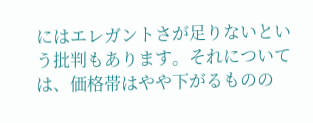にはエレガントさが足りないという批判もあります。それについては、価格帯はやや下がるものの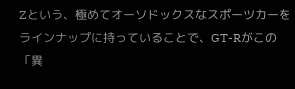Zという、極めてオーソドックスなスポーツカーをラインナップに持っていることで、GT-Rがこの「異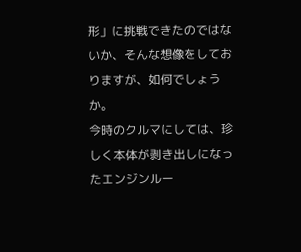形」に挑戦できたのではないか、そんな想像をしておりますが、如何でしょうか。
今時のクルマにしては、珍しく本体が剥き出しになったエンジンルー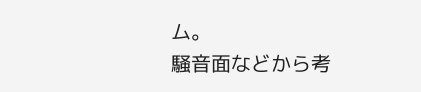ム。
騒音面などから考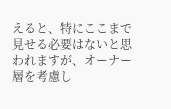えると、特にここまで見せる必要はないと思われますが、オーナー層を考慮し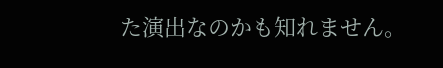た演出なのかも知れません。